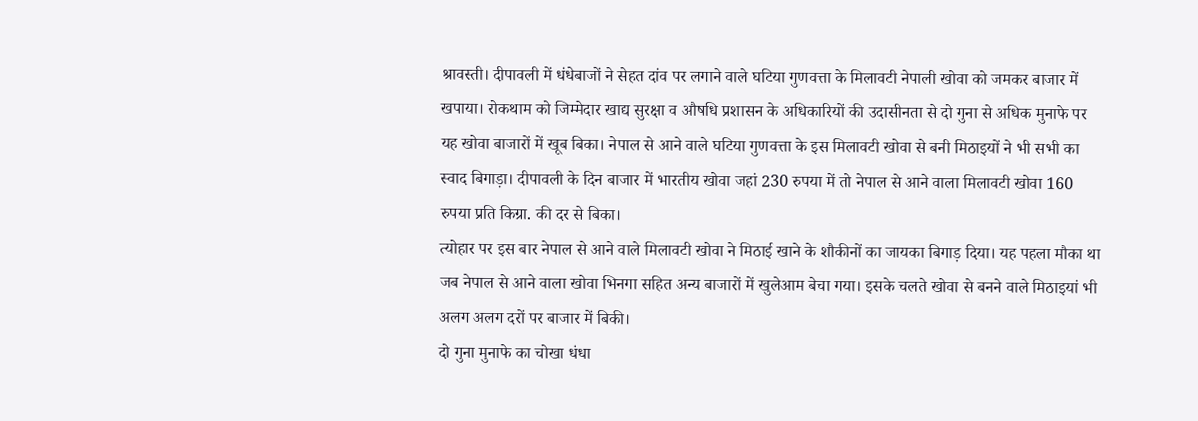श्रावस्ती। दीपावली में धंधेबाजों ने सेहत दांव पर लगाने वाले घटिया गुणवत्ता के मिलावटी नेपाली खोवा को जमकर बाजार में खपाया। रोकथाम को जिम्मेदार खाद्य सुरक्षा व औषधि प्रशासन के अधिकारियों की उदासीनता से दो गुना से अधिक मुनाफे पर यह खोवा बाजारों में खूब बिका। नेपाल से आने वाले घटिया गुणवत्ता के इस मिलावटी खोवा से बनी मिठाइयों ने भी सभी का स्वाद बिगाड़ा। दीपावली के दिन बाजार में भारतीय खोवा जहां 230 रुपया में तो नेपाल से आने वाला मिलावटी खोवा 160 रुपया प्रति किग्रा. की दर से बिका।
त्योहार पर इस बार नेपाल से आने वाले मिलावटी खोवा ने मिठाई खाने के शौकीनों का जायका बिगाड़ दिया। यह पहला मौका था जब नेपाल से आने वाला खोवा भिनगा सहित अन्य बाजारों में खुलेआम बेचा गया। इसके चलते खोवा से बनने वाले मिठाइयां भी अलग अलग दरों पर बाजार में बिकी।
दो गुना मुनाफे का चोखा धंधा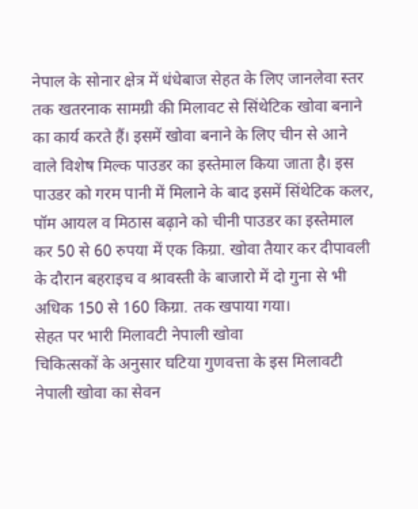नेपाल के सोनार क्षेत्र में धंधेबाज सेहत के लिए जानलेवा स्तर तक खतरनाक सामग्री की मिलावट से सिंथेटिक खोवा बनाने का कार्य करते हैं। इसमें खोवा बनाने के लिए चीन से आने वाले विशेष मिल्क पाउडर का इस्तेमाल किया जाता है। इस पाउडर को गरम पानी में मिलाने के बाद इसमें सिंथेटिक कलर, पॉम आयल व मिठास बढ़ाने को चीनी पाउडर का इस्तेमाल कर 50 से 60 रुपया में एक किग्रा. खोवा तैयार कर दीपावली के दौरान बहराइच व श्रावस्ती के बाजारो में दो गुना से भी अधिक 150 से 160 किग्रा. तक खपाया गया।
सेहत पर भारी मिलावटी नेपाली खोवा
चिकित्सकों के अनुसार घटिया गुणवत्ता के इस मिलावटी नेपाली खोवा का सेवन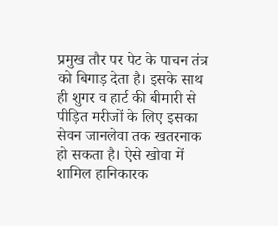प्रमुख तौर पर पेट के पाचन तंत्र को बिगाड़ देता है। इसके साथ ही शुगर व हार्ट की बीमारी से पीड़ित मरीजों के लिए इसका सेवन जानलेवा तक खतरनाक हो सकता है। ऐसे खोवा में शामिल हानिकारक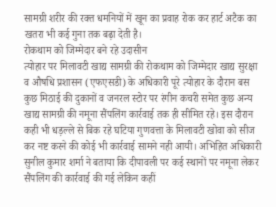सामग्री शरीर की रक्त धमनियों में खून का प्रवाह रोक कर हार्ट अटैक का खतरा भी कई गुना तक बढ़ा देती है।
रोकथाम को जिम्मेदार बने रहे उदासीन
त्योहार पर मिलावटी खाद्य सामग्री की रोकथाम को जिम्मेदार खाद्य सुरक्षा व औषधि प्रशासन (एफएसडी) के अधिकारी पूरे त्योहार के दौरान बस कुछ मिठाई की दुकानों व जनरल स्टोर पर रंगीन कचरी समेत कुछ अन्य खाद्य सामग्री की नमूना सैंपलिंग कार्रवाई तक ही सीमित रहे। इस दौरान कही भी धड़ल्ले से बिक रहे घटिया गुणवत्ता के मिलावटी खोवा को सीज कर नष्ट करने की कोई भी कार्रवाई सामने नही आयी। अभिहित अधिकारी सुनील कुमार शर्मा ने बताया कि दीपावली पर कई स्थानों पर नमूना लेकर सैंपलिंग की कार्रवाई की गई लेकिन कहीं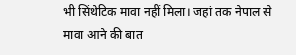भी सिंथेटिक मावा नहीं मिला। जहां तक नेपाल से मावा आने की बात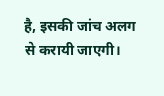है, इसकी जांच अलग से करायी जाएगी।